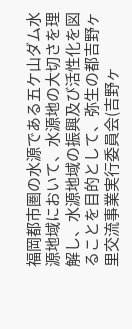福岡都市圏の水源である五ケ山ダム水源地域において、水源地の大切さを理解し、水源地域の振興及び活性化を図ることを目的として、弥生の都吉野ヶ里交流事業実行委員会(吉野ヶ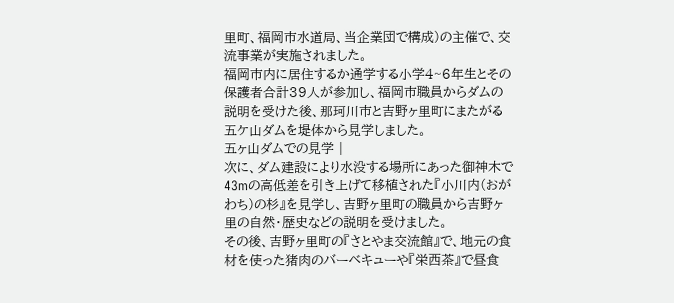里町、福岡市水道局、当企業団で構成)の主催で、交流事業が実施されました。
福岡市内に居住するか通学する小学4~6年生とその保護者合計39人が参加し、福岡市職員からダムの説明を受けた後、那珂川市と吉野ヶ里町にまたがる五ケ山ダムを堤体から見学しました。
五ヶ山ダムでの見学 |
次に、ダム建設により水没する場所にあった御神木で43mの高低差を引き上げて移植された『小川内(おがわち)の杉』を見学し、吉野ヶ里町の職員から吉野ヶ里の自然・歴史などの説明を受けました。
その後、吉野ヶ里町の『さとやま交流館』で、地元の食材を使った猪肉のバーベキューや『栄西茶』で昼食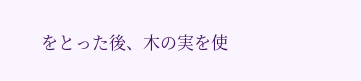をとった後、木の実を使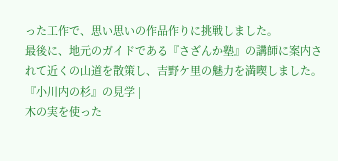った工作で、思い思いの作品作りに挑戦しました。
最後に、地元のガイドである『さざんか塾』の講師に案内されて近くの山道を散策し、吉野ケ里の魅力を満喫しました。
『小川内の杉』の見学 |
木の実を使った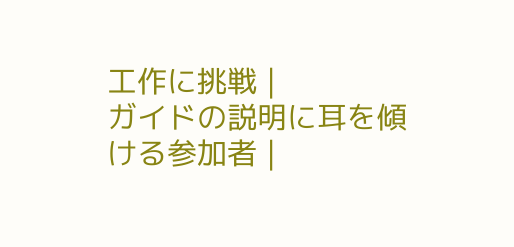工作に挑戦 |
ガイドの説明に耳を傾ける参加者 |